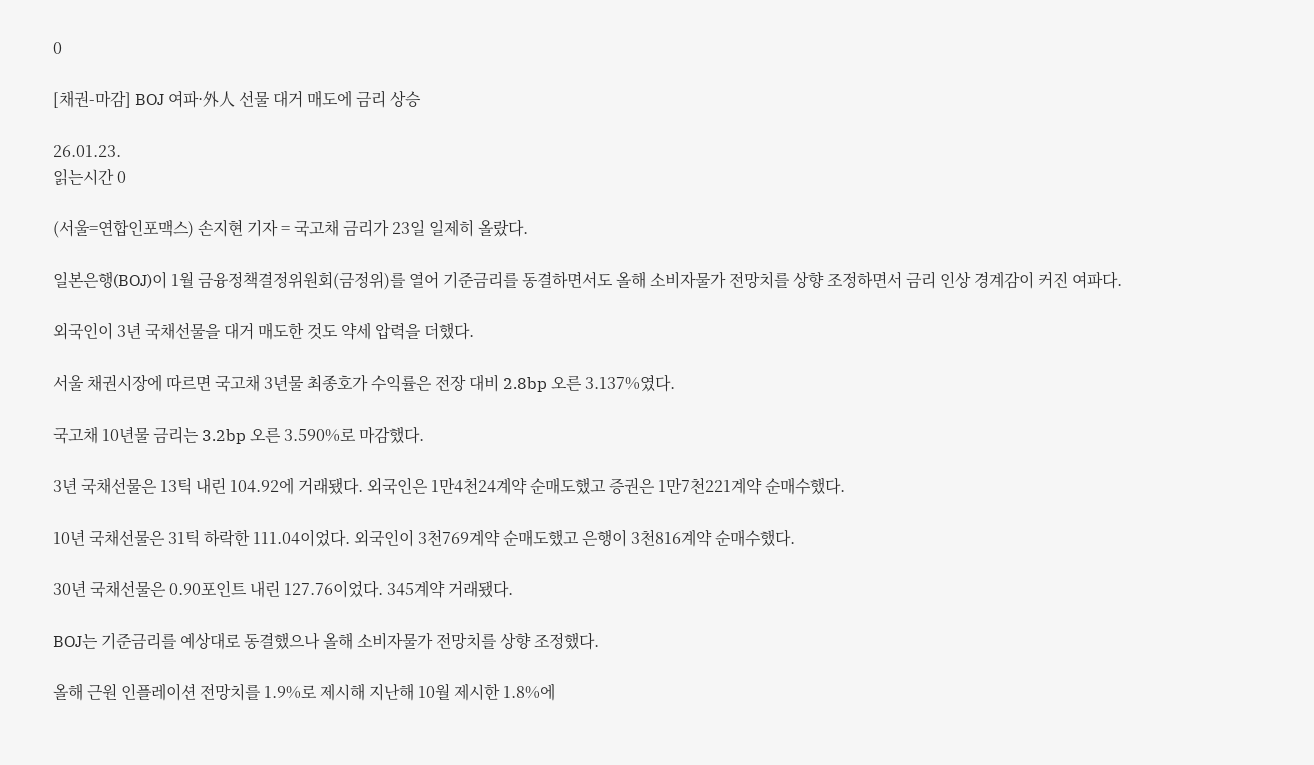0

[채권-마감] BOJ 여파·外人 선물 대거 매도에 금리 상승

26.01.23.
읽는시간 0

(서울=연합인포맥스) 손지현 기자 = 국고채 금리가 23일 일제히 올랐다.

일본은행(BOJ)이 1월 금융정책결정위원회(금정위)를 열어 기준금리를 동결하면서도 올해 소비자물가 전망치를 상향 조정하면서 금리 인상 경계감이 커진 여파다.

외국인이 3년 국채선물을 대거 매도한 것도 약세 압력을 더했다.

서울 채권시장에 따르면 국고채 3년물 최종호가 수익률은 전장 대비 2.8bp 오른 3.137%였다.

국고채 10년물 금리는 3.2bp 오른 3.590%로 마감했다.

3년 국채선물은 13틱 내린 104.92에 거래됐다. 외국인은 1만4천24계약 순매도했고 증권은 1만7천221계약 순매수했다.

10년 국채선물은 31틱 하락한 111.04이었다. 외국인이 3천769계약 순매도했고 은행이 3천816계약 순매수했다.

30년 국채선물은 0.90포인트 내린 127.76이었다. 345계약 거래됐다.

BOJ는 기준금리를 예상대로 동결했으나 올해 소비자물가 전망치를 상향 조정했다.

올해 근원 인플레이션 전망치를 1.9%로 제시해 지난해 10월 제시한 1.8%에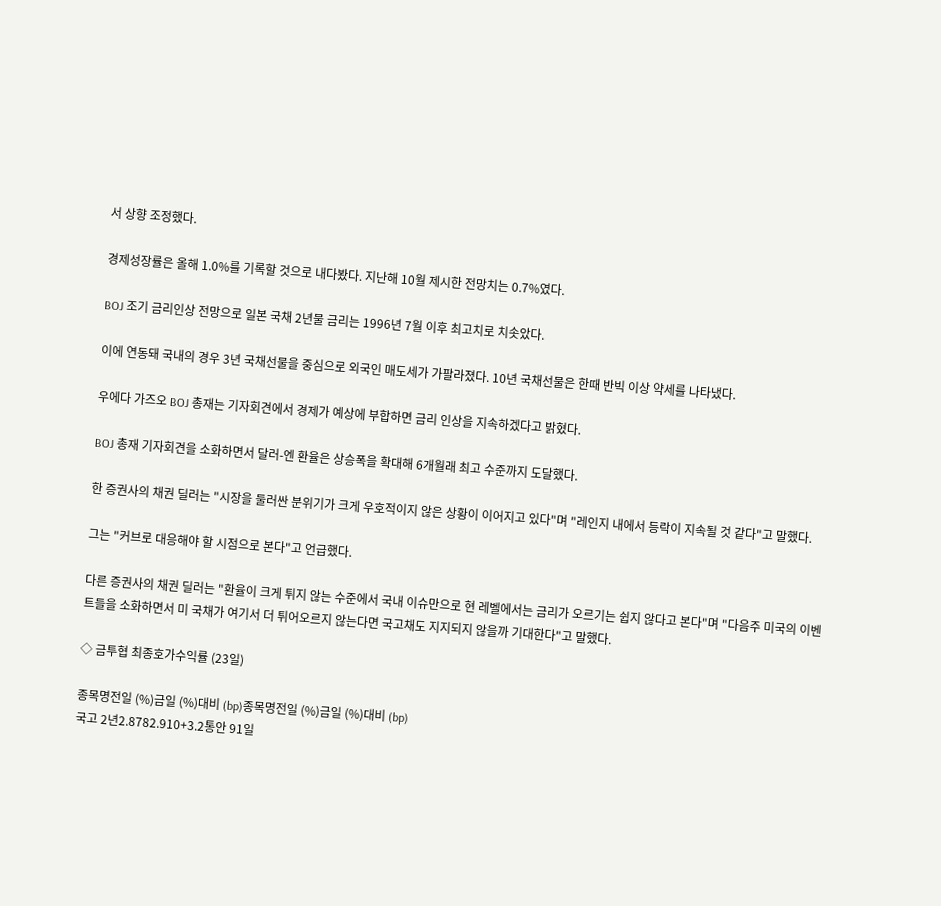서 상향 조정했다.

경제성장률은 올해 1.0%를 기록할 것으로 내다봤다. 지난해 10월 제시한 전망치는 0.7%였다.

BOJ 조기 금리인상 전망으로 일본 국채 2년물 금리는 1996년 7월 이후 최고치로 치솟았다.

이에 연동돼 국내의 경우 3년 국채선물을 중심으로 외국인 매도세가 가팔라졌다. 10년 국채선물은 한때 반빅 이상 약세를 나타냈다.

우에다 가즈오 BOJ 총재는 기자회견에서 경제가 예상에 부합하면 금리 인상을 지속하겠다고 밝혔다.

BOJ 총재 기자회견을 소화하면서 달러-엔 환율은 상승폭을 확대해 6개월래 최고 수준까지 도달했다.

한 증권사의 채권 딜러는 "시장을 둘러싼 분위기가 크게 우호적이지 않은 상황이 이어지고 있다"며 "레인지 내에서 등락이 지속될 것 같다"고 말했다.

그는 "커브로 대응해야 할 시점으로 본다"고 언급했다.

다른 증권사의 채권 딜러는 "환율이 크게 튀지 않는 수준에서 국내 이슈만으로 현 레벨에서는 금리가 오르기는 쉽지 않다고 본다"며 "다음주 미국의 이벤트들을 소화하면서 미 국채가 여기서 더 튀어오르지 않는다면 국고채도 지지되지 않을까 기대한다"고 말했다.

◇ 금투협 최종호가수익률 (23일)

종목명전일 (%)금일 (%)대비 (bp)종목명전일 (%)금일 (%)대비 (bp)
국고 2년2.8782.910+3.2통안 91일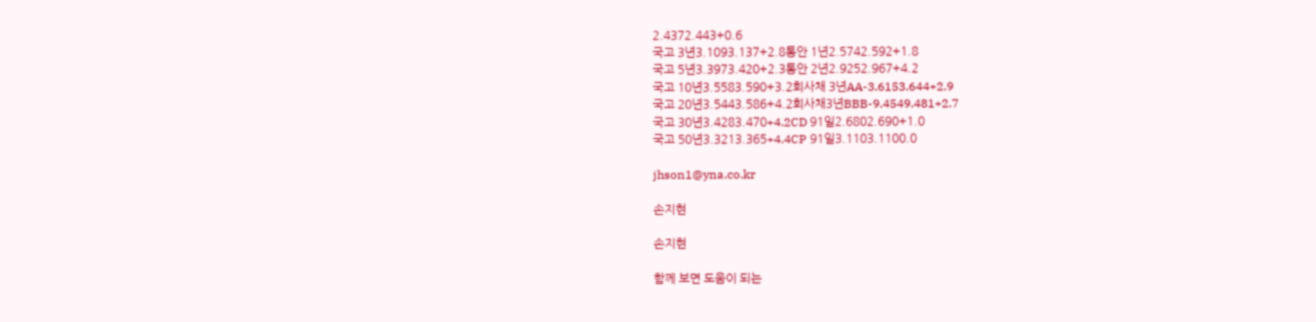2.4372.443+0.6
국고 3년3.1093.137+2.8통안 1년2.5742.592+1.8
국고 5년3.3973.420+2.3통안 2년2.9252.967+4.2
국고 10년3.5583.590+3.2회사채 3년AA-3.6153.644+2.9
국고 20년3.5443.586+4.2회사채3년BBB-9.4549.481+2.7
국고 30년3.4283.470+4.2CD 91일2.6802.690+1.0
국고 50년3.3213.365+4.4CP 91일3.1103.1100.0

jhson1@yna.co.kr

손지현

손지현

함께 보면 도움이 되는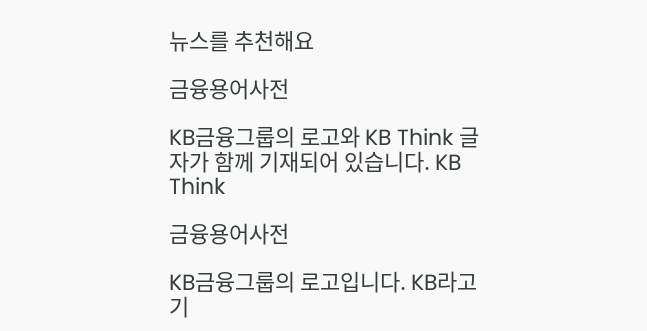뉴스를 추천해요

금융용어사전

KB금융그룹의 로고와 KB Think 글자가 함께 기재되어 있습니다. KB Think

금융용어사전

KB금융그룹의 로고입니다. KB라고 기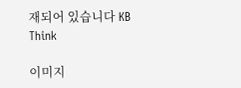재되어 있습니다 KB Think

이미지